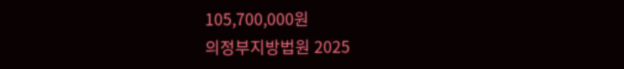105,700,000원
의정부지방법원 2025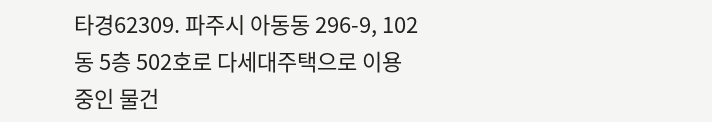타경62309. 파주시 아동동 296-9, 102동 5층 502호로 다세대주택으로 이용 중인 물건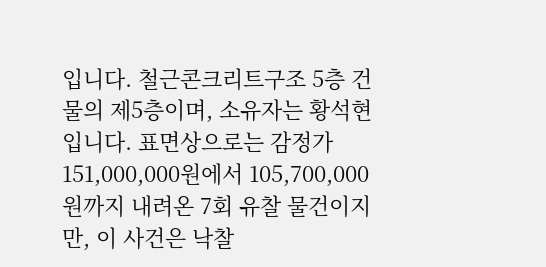입니다. 철근콘크리트구조 5층 건물의 제5층이며, 소유자는 황석현입니다. 표면상으로는 감정가 151,000,000원에서 105,700,000원까지 내려온 7회 유찰 물건이지만, 이 사건은 낙찰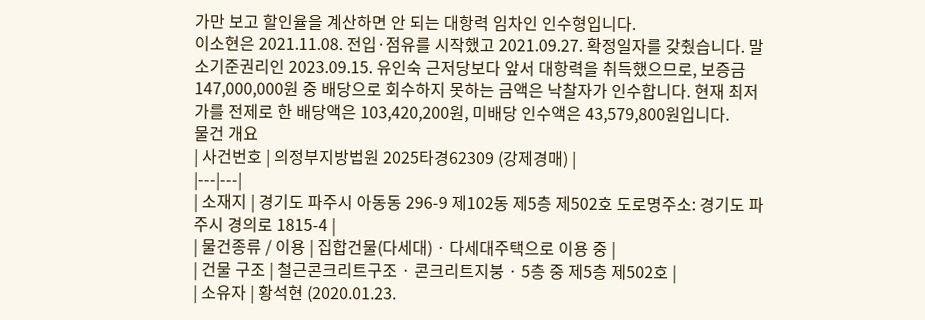가만 보고 할인율을 계산하면 안 되는 대항력 임차인 인수형입니다.
이소현은 2021.11.08. 전입·점유를 시작했고 2021.09.27. 확정일자를 갖췄습니다. 말소기준권리인 2023.09.15. 유인숙 근저당보다 앞서 대항력을 취득했으므로, 보증금 147,000,000원 중 배당으로 회수하지 못하는 금액은 낙찰자가 인수합니다. 현재 최저가를 전제로 한 배당액은 103,420,200원, 미배당 인수액은 43,579,800원입니다.
물건 개요
| 사건번호 | 의정부지방법원 2025타경62309 (강제경매) |
|---|---|
| 소재지 | 경기도 파주시 아동동 296-9 제102동 제5층 제502호 도로명주소: 경기도 파주시 경의로 1815-4 |
| 물건종류 / 이용 | 집합건물(다세대) · 다세대주택으로 이용 중 |
| 건물 구조 | 철근콘크리트구조 · 콘크리트지붕 · 5층 중 제5층 제502호 |
| 소유자 | 황석현 (2020.01.23.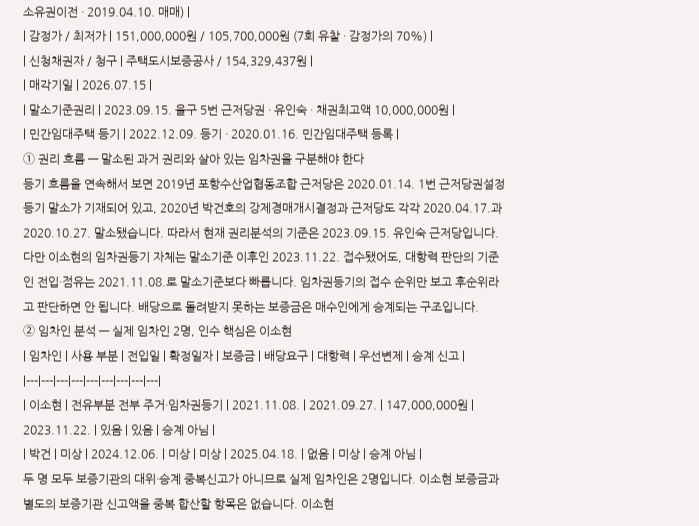소유권이전 · 2019.04.10. 매매) |
| 감정가 / 최저가 | 151,000,000원 / 105,700,000원 (7회 유찰 · 감정가의 70%) |
| 신청채권자 / 청구 | 주택도시보증공사 / 154,329,437원 |
| 매각기일 | 2026.07.15 |
| 말소기준권리 | 2023.09.15. 을구 5번 근저당권 · 유인숙 · 채권최고액 10,000,000원 |
| 민간임대주택 등기 | 2022.12.09. 등기 · 2020.01.16. 민간임대주택 등록 |
① 권리 흐름 — 말소된 과거 권리와 살아 있는 임차권을 구분해야 한다
등기 흐름을 연속해서 보면 2019년 포항수산업협동조합 근저당은 2020.01.14. 1번 근저당권설정등기 말소가 기재되어 있고, 2020년 박건호의 강제경매개시결정과 근저당도 각각 2020.04.17.과 2020.10.27. 말소됐습니다. 따라서 현재 권리분석의 기준은 2023.09.15. 유인숙 근저당입니다.
다만 이소현의 임차권등기 자체는 말소기준 이후인 2023.11.22. 접수됐어도, 대항력 판단의 기준인 전입·점유는 2021.11.08.로 말소기준보다 빠릅니다. 임차권등기의 접수 순위만 보고 후순위라고 판단하면 안 됩니다. 배당으로 돌려받지 못하는 보증금은 매수인에게 승계되는 구조입니다.
② 임차인 분석 — 실제 임차인 2명, 인수 핵심은 이소현
| 임차인 | 사용 부분 | 전입일 | 확정일자 | 보증금 | 배당요구 | 대항력 | 우선변제 | 승계 신고 |
|---|---|---|---|---|---|---|---|---|
| 이소현 | 전유부분 전부 주거·임차권등기 | 2021.11.08. | 2021.09.27. | 147,000,000원 | 2023.11.22. | 있음 | 있음 | 승계 아님 |
| 박건 | 미상 | 2024.12.06. | 미상 | 미상 | 2025.04.18. | 없음 | 미상 | 승계 아님 |
두 명 모두 보증기관의 대위·승계 중복신고가 아니므로 실제 임차인은 2명입니다. 이소현 보증금과 별도의 보증기관 신고액을 중복 합산할 항목은 없습니다. 이소현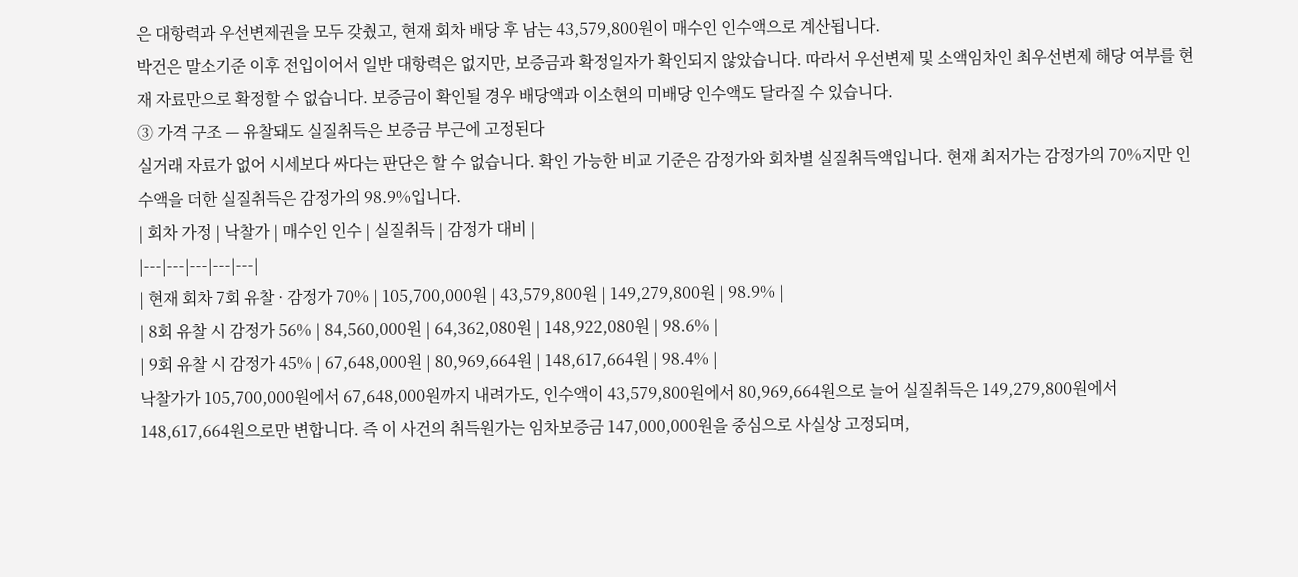은 대항력과 우선변제권을 모두 갖췄고, 현재 회차 배당 후 남는 43,579,800원이 매수인 인수액으로 계산됩니다.
박건은 말소기준 이후 전입이어서 일반 대항력은 없지만, 보증금과 확정일자가 확인되지 않았습니다. 따라서 우선변제 및 소액임차인 최우선변제 해당 여부를 현재 자료만으로 확정할 수 없습니다. 보증금이 확인될 경우 배당액과 이소현의 미배당 인수액도 달라질 수 있습니다.
③ 가격 구조 — 유찰돼도 실질취득은 보증금 부근에 고정된다
실거래 자료가 없어 시세보다 싸다는 판단은 할 수 없습니다. 확인 가능한 비교 기준은 감정가와 회차별 실질취득액입니다. 현재 최저가는 감정가의 70%지만 인수액을 더한 실질취득은 감정가의 98.9%입니다.
| 회차 가정 | 낙찰가 | 매수인 인수 | 실질취득 | 감정가 대비 |
|---|---|---|---|---|
| 현재 회차 7회 유찰 · 감정가 70% | 105,700,000원 | 43,579,800원 | 149,279,800원 | 98.9% |
| 8회 유찰 시 감정가 56% | 84,560,000원 | 64,362,080원 | 148,922,080원 | 98.6% |
| 9회 유찰 시 감정가 45% | 67,648,000원 | 80,969,664원 | 148,617,664원 | 98.4% |
낙찰가가 105,700,000원에서 67,648,000원까지 내려가도, 인수액이 43,579,800원에서 80,969,664원으로 늘어 실질취득은 149,279,800원에서 148,617,664원으로만 변합니다. 즉 이 사건의 취득원가는 임차보증금 147,000,000원을 중심으로 사실상 고정되며,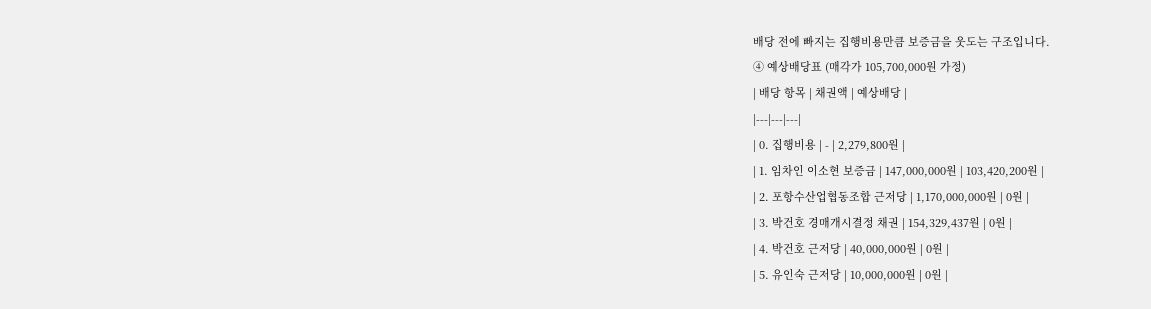배당 전에 빠지는 집행비용만큼 보증금을 웃도는 구조입니다.
④ 예상배당표 (매각가 105,700,000원 가정)
| 배당 항목 | 채권액 | 예상배당 |
|---|---|---|
| 0. 집행비용 | - | 2,279,800원 |
| 1. 임차인 이소현 보증금 | 147,000,000원 | 103,420,200원 |
| 2. 포항수산업협동조합 근저당 | 1,170,000,000원 | 0원 |
| 3. 박건호 경매개시결정 채권 | 154,329,437원 | 0원 |
| 4. 박건호 근저당 | 40,000,000원 | 0원 |
| 5. 유인숙 근저당 | 10,000,000원 | 0원 |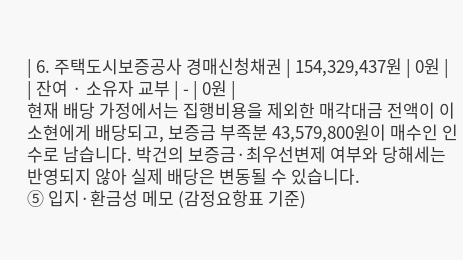| 6. 주택도시보증공사 경매신청채권 | 154,329,437원 | 0원 |
| 잔여 · 소유자 교부 | - | 0원 |
현재 배당 가정에서는 집행비용을 제외한 매각대금 전액이 이소현에게 배당되고, 보증금 부족분 43,579,800원이 매수인 인수로 남습니다. 박건의 보증금·최우선변제 여부와 당해세는 반영되지 않아 실제 배당은 변동될 수 있습니다.
⑤ 입지·환금성 메모 (감정요항표 기준)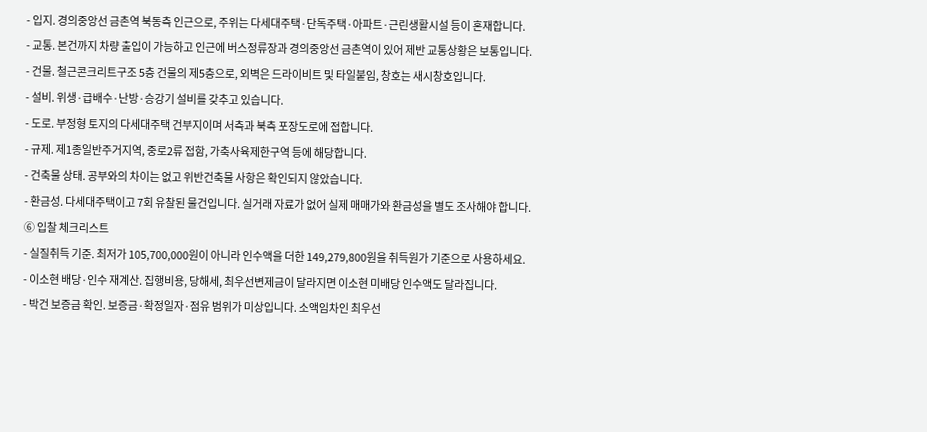- 입지. 경의중앙선 금촌역 북동측 인근으로, 주위는 다세대주택·단독주택·아파트·근린생활시설 등이 혼재합니다.
- 교통. 본건까지 차량 출입이 가능하고 인근에 버스정류장과 경의중앙선 금촌역이 있어 제반 교통상황은 보통입니다.
- 건물. 철근콘크리트구조 5층 건물의 제5층으로, 외벽은 드라이비트 및 타일붙임, 창호는 새시창호입니다.
- 설비. 위생·급배수·난방·승강기 설비를 갖추고 있습니다.
- 도로. 부정형 토지의 다세대주택 건부지이며 서측과 북측 포장도로에 접합니다.
- 규제. 제1종일반주거지역, 중로2류 접함, 가축사육제한구역 등에 해당합니다.
- 건축물 상태. 공부와의 차이는 없고 위반건축물 사항은 확인되지 않았습니다.
- 환금성. 다세대주택이고 7회 유찰된 물건입니다. 실거래 자료가 없어 실제 매매가와 환금성을 별도 조사해야 합니다.
⑥ 입찰 체크리스트
- 실질취득 기준. 최저가 105,700,000원이 아니라 인수액을 더한 149,279,800원을 취득원가 기준으로 사용하세요.
- 이소현 배당·인수 재계산. 집행비용, 당해세, 최우선변제금이 달라지면 이소현 미배당 인수액도 달라집니다.
- 박건 보증금 확인. 보증금·확정일자·점유 범위가 미상입니다. 소액임차인 최우선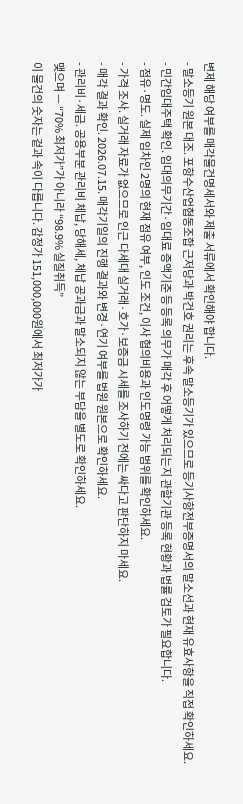변제 해당 여부를 매각물건명세서와 제출 서류에서 확인해야 합니다.
- 말소등기 원본 대조. 포항수산업협동조합 근저당과 박건호 권리는 후속 말소등기가 있으므로 등기사항전부증명서의 말소선과 현재 유효사항을 직접 확인하세요.
- 민간임대주택 확인. 임대의무기간·임대료 증액기준 등 등록 의무가 매각 후 어떻게 처리되는지 관할기관 등록 현황과 법률 검토가 필요합니다.
- 점유·명도. 실제 임차인 2명의 현재 점유 여부, 인도 조건, 이사 협의비용과 인도명령 가능 범위를 확인하세요.
- 가격 조사. 실거래 자료가 없으므로 인근 다세대 실거래·호가·보증금 시세를 조사하기 전에는 싸다고 판단하지 마세요.
- 매각 결과 확인. 2026.07.15. 매각기일의 진행 결과와 변경·연기 여부를 법원 원본으로 확인하세요.
- 관리비·세금. 공용부분 관리비 체납, 당해세, 체납 공과금과 말소되지 않는 부담을 별도로 확인하세요.
맺으며 — “70% 최저가”가 아니라 “98.9% 실질취득”
이 물건의 숫자는 겉과 속이 다릅니다. 감정가 151,000,000원에서 최저가가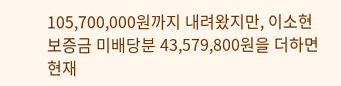105,700,000원까지 내려왔지만, 이소현 보증금 미배당분 43,579,800원을 더하면 현재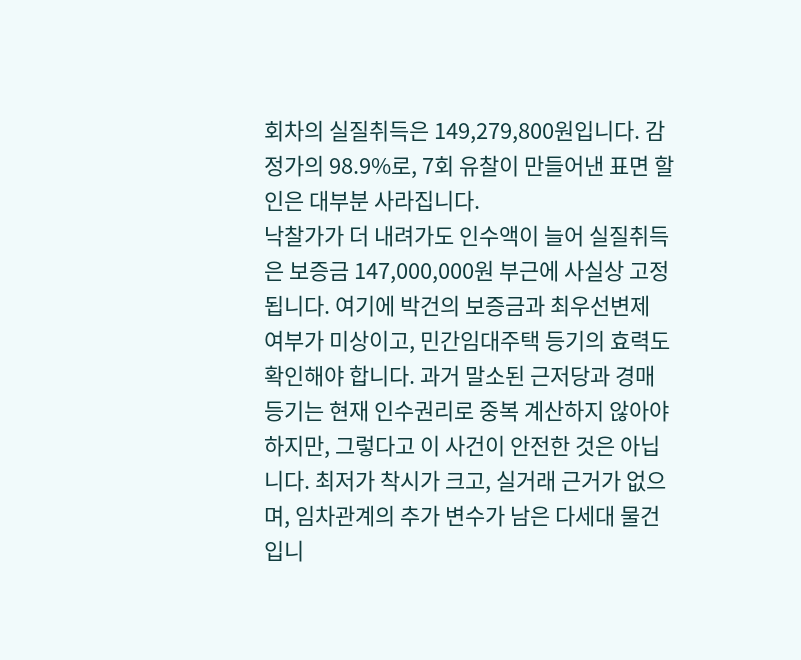회차의 실질취득은 149,279,800원입니다. 감정가의 98.9%로, 7회 유찰이 만들어낸 표면 할인은 대부분 사라집니다.
낙찰가가 더 내려가도 인수액이 늘어 실질취득은 보증금 147,000,000원 부근에 사실상 고정됩니다. 여기에 박건의 보증금과 최우선변제 여부가 미상이고, 민간임대주택 등기의 효력도 확인해야 합니다. 과거 말소된 근저당과 경매등기는 현재 인수권리로 중복 계산하지 않아야 하지만, 그렇다고 이 사건이 안전한 것은 아닙니다. 최저가 착시가 크고, 실거래 근거가 없으며, 임차관계의 추가 변수가 남은 다세대 물건입니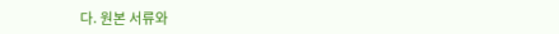다. 원본 서류와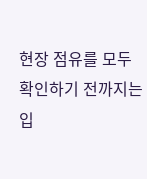현장 점유를 모두 확인하기 전까지는 입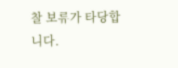찰 보류가 타당합니다.